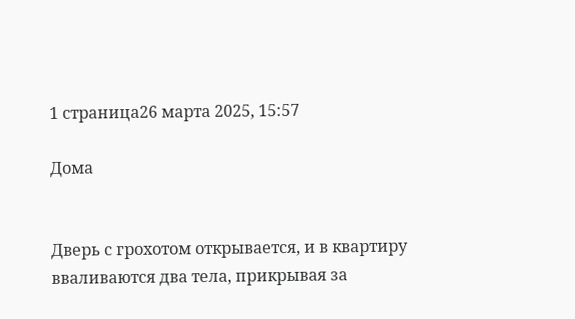1 страница26 марта 2025, 15:57

Дома


Дверь с грохотом открывается, и в квартиру вваливаются два тела, прикрывая за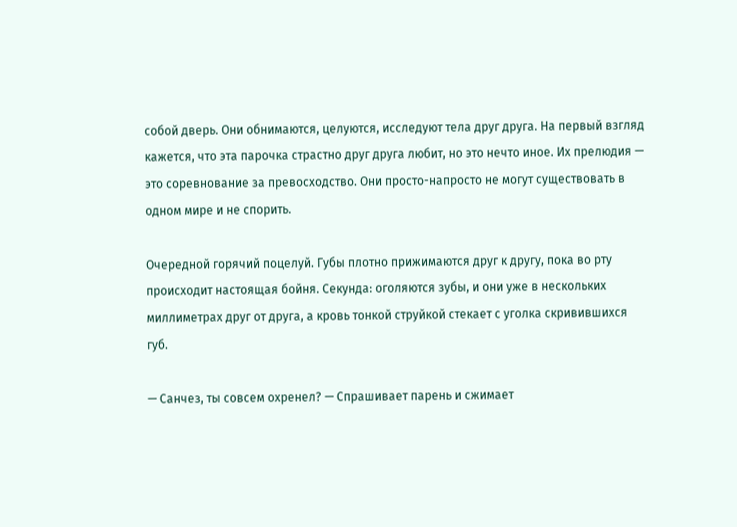собой дверь. Они обнимаются, целуются, исследуют тела друг друга. На первый взгляд кажется, что эта парочка страстно друг друга любит, но это нечто иное. Их прелюдия — это соревнование за превосходство. Они просто-напросто не могут существовать в одном мире и не спорить.

Очередной горячий поцелуй. Губы плотно прижимаются друг к другу, пока во рту происходит настоящая бойня. Секунда: оголяются зубы, и они уже в нескольких миллиметрах друг от друга, а кровь тонкой струйкой стекает с уголка скривившихся губ.

— Санчез, ты совсем охренел? — Спрашивает парень и сжимает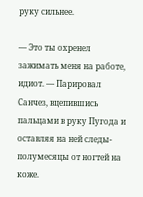руку сильнее.

— Это ты охренел зажимать меня на работе, идиот. — Парировал Санчез, вцепившись пальцами в руку Пугода и оставляя на ней следы-полумесяцы от ногтей на коже.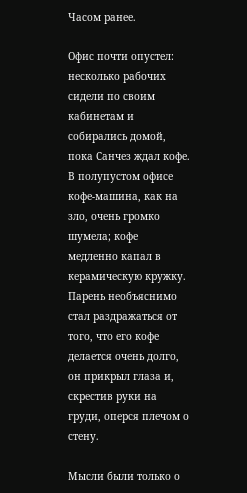Часом ранее.

Офис почти опустел: несколько рабочих сидели по своим кабинетам и собирались домой, пока Санчез ждал кофе. В полупустом офисе кофе-машина, как на зло, очень громко шумела; кофе медленно капал в керамическую кружку. Парень необъяснимо стал раздражаться от того, что его кофе делается очень долго, он прикрыл глаза и, скрестив руки на груди, оперся плечом о стену.

Мысли были только о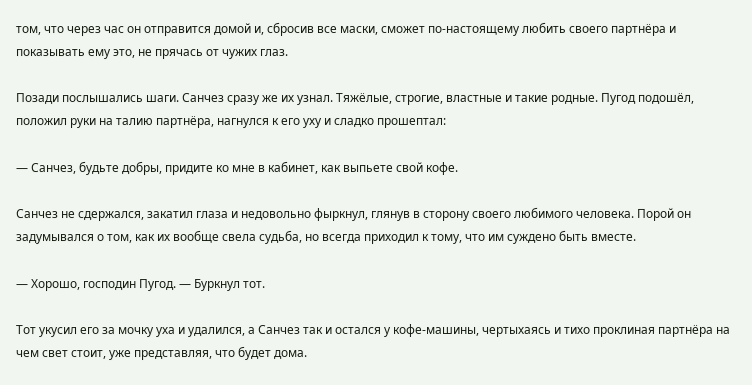том, что через час он отправится домой и, сбросив все маски, сможет по-настоящему любить своего партнёра и показывать ему это, не прячась от чужих глаз.

Позади послышались шаги. Санчез сразу же их узнал. Тяжёлые, строгие, властные и такие родные. Пугод подошёл, положил руки на талию партнёра, нагнулся к его уху и сладко прошептал:

— Санчез, будьте добры, придите ко мне в кабинет, как выпьете свой кофе.

Санчез не сдержался, закатил глаза и недовольно фыркнул, глянув в сторону своего любимого человека. Порой он задумывался о том, как их вообще свела судьба, но всегда приходил к тому, что им суждено быть вместе.

— Хорошо, господин Пугод. — Буркнул тот.

Тот укусил его за мочку уха и удалился, а Санчез так и остался у кофе-машины, чертыхаясь и тихо проклиная партнёра на чем свет стоит, уже представляя, что будет дома.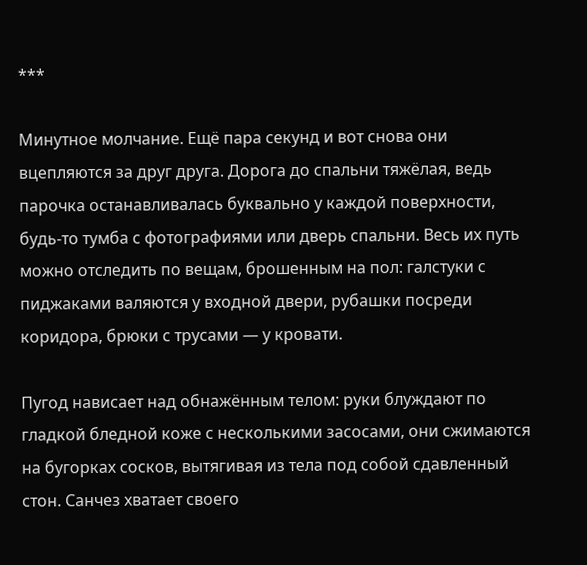***

Минутное молчание. Ещё пара секунд и вот снова они вцепляются за друг друга. Дорога до спальни тяжёлая, ведь парочка останавливалась буквально у каждой поверхности, будь-то тумба с фотографиями или дверь спальни. Весь их путь можно отследить по вещам, брошенным на пол: галстуки с пиджаками валяются у входной двери, рубашки посреди коридора, брюки с трусами — у кровати.

Пугод нависает над обнажённым телом: руки блуждают по гладкой бледной коже с несколькими засосами, они сжимаются на бугорках сосков, вытягивая из тела под собой сдавленный стон. Санчез хватает своего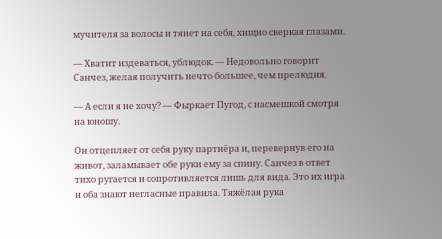мучителя за волосы и тянет на себя, хищно сверкая глазами.

— Хватит издеваться, ублюдок. — Недовольно говорит Санчез, желая получить нечто большее, чем прелюдия.

— А если я не хочу? — Фыркает Пугод, с насмешкой смотря на юношу.

Он отцепляет от себя руку партнёра и, перевернув его на живот, заламывает обе руки ему за спину. Санчез в ответ тихо ругается и сопротивляется лишь для вида. Это их игра и оба знают негласные правила. Тяжёлая рука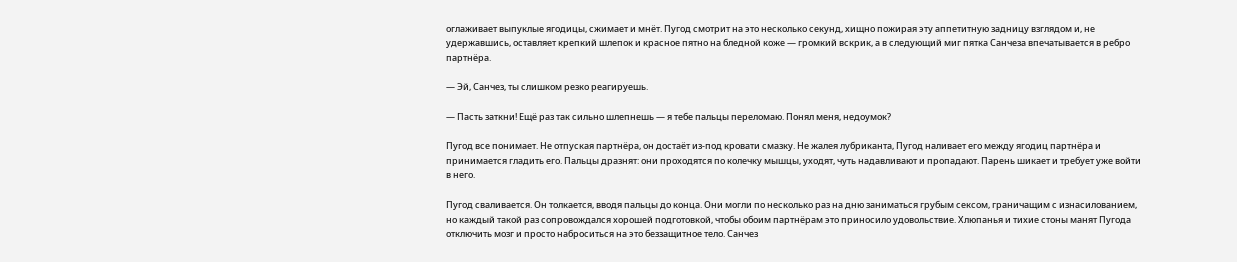оглаживает выпуклые ягодицы, сжимает и мнёт. Пугод смотрит на это несколько секунд, хищно пожирая эту аппетитную задницу взглядом и, не удержавшись, оставляет крепкий шлепок и красное пятно на бледной коже — громкий вскрик, а в следующий миг пятка Санчеза впечатывается в ребро партнёра.

— Эй, Санчез, ты слишком резко реагируешь.

— Пасть заткни! Ещё раз так сильно шлепнешь — я тебе пальцы переломаю. Понял меня, недоумок?

Пугод все понимает. Не отпуская партнёра, он достаёт из-под кровати смазку. Не жалея лубриканта, Пугод наливает его между ягодиц партнёра и принимается гладить его. Пальцы дразнят: они проходятся по колечку мышцы, уходят, чуть надавливают и пропадают. Парень шикает и требует уже войти в него.

Пугод сваливается. Он толкается, вводя пальцы до конца. Они могли по несколько раз на дню заниматься грубым сексом, граничащим с изнасилованием, но каждый такой раз сопровождался хорошей подготовкой, чтобы обоим партнёрам это приносило удовольствие. Хлюпанья и тихие стоны манят Пугода отключить мозг и просто наброситься на это беззащитное тело. Санчез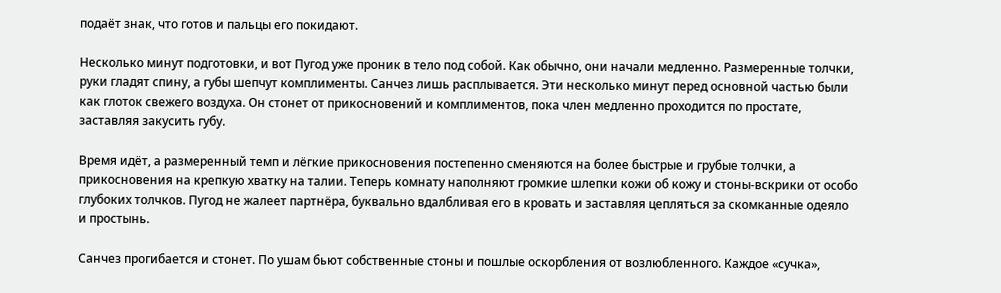подаёт знак, что готов и пальцы его покидают.

Несколько минут подготовки, и вот Пугод уже проник в тело под собой. Как обычно, они начали медленно. Размеренные толчки, руки гладят спину, а губы шепчут комплименты. Санчез лишь расплывается. Эти несколько минут перед основной частью были как глоток свежего воздуха. Он стонет от прикосновений и комплиментов, пока член медленно проходится по простате, заставляя закусить губу.

Время идёт, а размеренный темп и лёгкие прикосновения постепенно сменяются на более быстрые и грубые толчки, а прикосновения на крепкую хватку на талии. Теперь комнату наполняют громкие шлепки кожи об кожу и стоны-вскрики от особо глубоких толчков. Пугод не жалеет партнёра, буквально вдалбливая его в кровать и заставляя цепляться за скомканные одеяло и простынь.

Санчез прогибается и стонет. По ушам бьют собственные стоны и пошлые оскорбления от возлюбленного. Каждое «сучка»,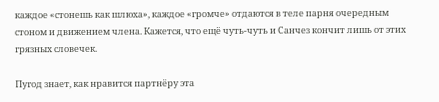каждое «стонешь как шлюха», каждое «громче» отдаются в теле парня очередным стоном и движением члена. Кажется, что ещё чуть-чуть и Санчез кончит лишь от этих грязных словечек.

Пугод знает, как нравится партнёру эта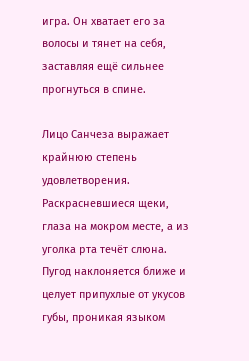игра. Он хватает его за волосы и тянет на себя, заставляя ещё сильнее прогнуться в спине.

Лицо Санчеза выражает крайнюю степень удовлетворения. Раскрасневшиеся щеки, глаза на мокром месте, а из уголка рта течёт слюна. Пугод наклоняется ближе и целует припухлые от укусов губы, проникая языком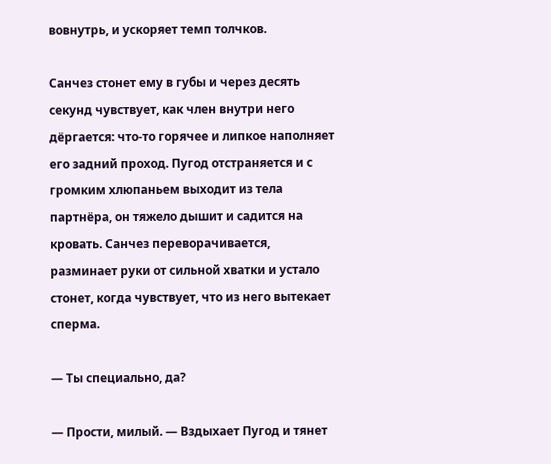вовнутрь, и ускоряет темп толчков.

Санчез стонет ему в губы и через десять секунд чувствует, как член внутри него дёргается: что-то горячее и липкое наполняет его задний проход. Пугод отстраняется и с громким хлюпаньем выходит из тела партнёра, он тяжело дышит и садится на кровать. Санчез переворачивается, разминает руки от сильной хватки и устало стонет, когда чувствует, что из него вытекает сперма.

— Ты специально, да?

— Прости, милый. — Вздыхает Пугод и тянет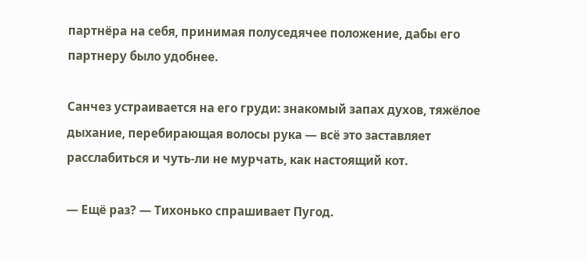партнёра на себя, принимая полуседячее положение, дабы его партнеру было удобнее.

Санчез устраивается на его груди: знакомый запах духов, тяжёлое дыхание, перебирающая волосы рука — всë это заставляет расслабиться и чуть-ли не мурчать, как настоящий кот.

— Ещё раз? — Тихонько спрашивает Пугод.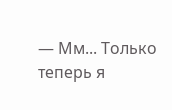— Мм... Только теперь я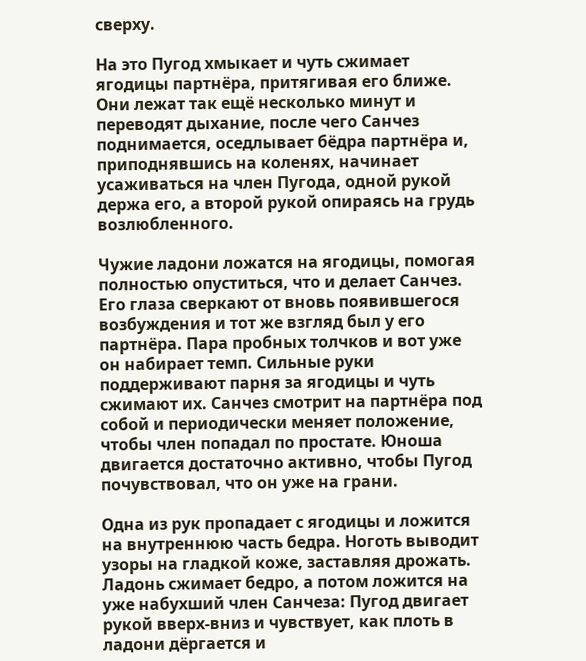сверху.

На это Пугод хмыкает и чуть сжимает ягодицы партнёра, притягивая его ближе. Они лежат так ещё несколько минут и переводят дыхание, после чего Санчез поднимается, оседлывает бёдра партнёра и, приподнявшись на коленях, начинает усаживаться на член Пугода, одной рукой держа его, а второй рукой опираясь на грудь возлюбленного.

Чужие ладони ложатся на ягодицы, помогая полностью опуститься, что и делает Санчез. Его глаза сверкают от вновь появившегося возбуждения и тот же взгляд был у его партнёра. Пара пробных толчков и вот уже он набирает темп. Сильные руки поддерживают парня за ягодицы и чуть сжимают их. Санчез смотрит на партнёра под собой и периодически меняет положение, чтобы член попадал по простате. Юноша двигается достаточно активно, чтобы Пугод почувствовал, что он уже на грани.

Одна из рук пропадает с ягодицы и ложится на внутреннюю часть бедра. Ноготь выводит узоры на гладкой коже, заставляя дрожать. Ладонь сжимает бедро, а потом ложится на уже набухший член Санчеза: Пугод двигает рукой вверх-вниз и чувствует, как плоть в ладони дёргается и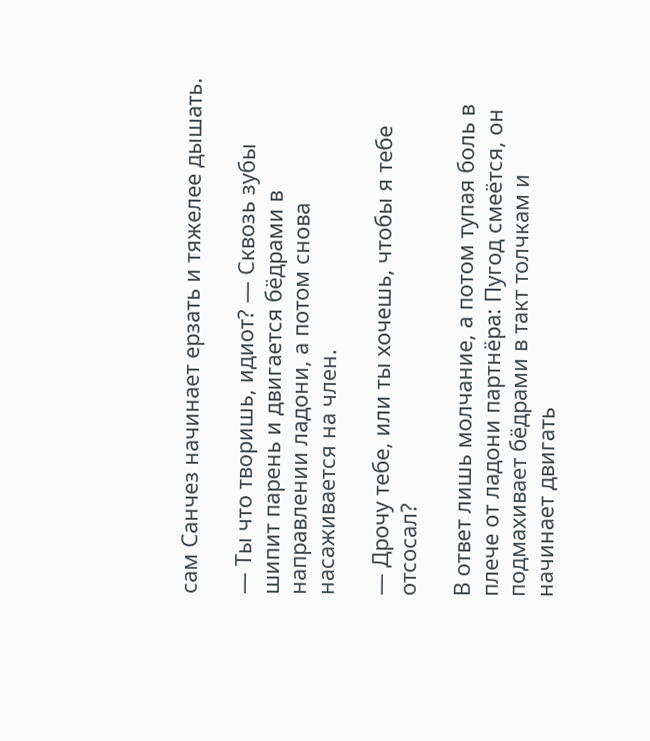сам Санчез начинает ерзать и тяжелее дышать.

— Ты что творишь, идиот? — Сквозь зубы шипит парень и двигается бёдрами в направлении ладони, а потом снова насаживается на член.

— Дрочу тебе, или ты хочешь, чтобы я тебе отсосал?

В ответ лишь молчание, а потом тупая боль в плече от ладони партнёра: Пугод смеётся, он подмахивает бёдрами в такт толчкам и начинает двигать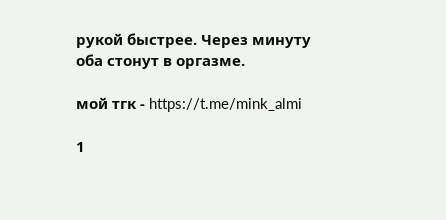рукой быстрее. Через минуту оба стонут в оргазме.

мой тгк - https://t.me/mink_almi

1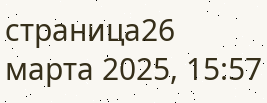страница26 марта 2025, 15:57